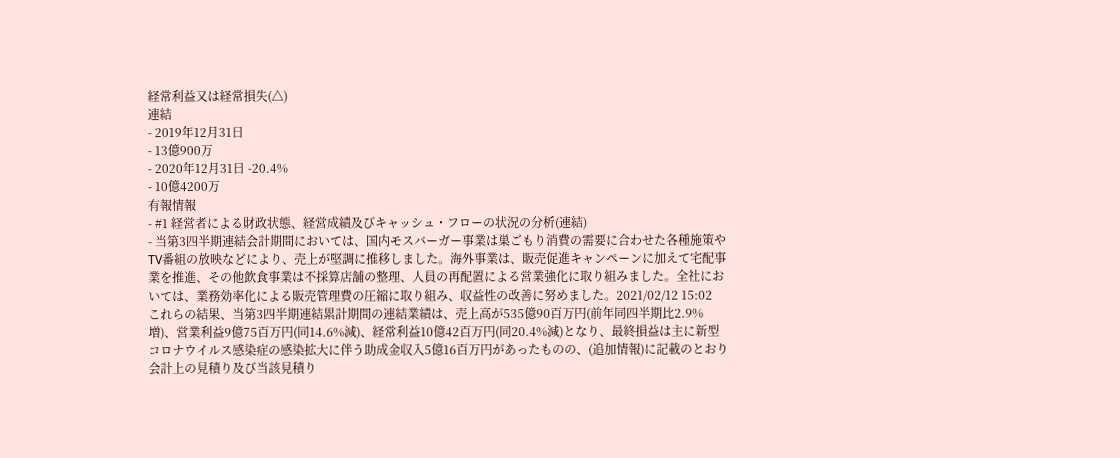経常利益又は経常損失(△)
連結
- 2019年12月31日
- 13億900万
- 2020年12月31日 -20.4%
- 10億4200万
有報情報
- #1 経営者による財政状態、経営成績及びキャッシュ・フローの状況の分析(連結)
- 当第3四半期連結会計期間においては、国内モスバーガー事業は巣ごもり消費の需要に合わせた各種施策やTV番組の放映などにより、売上が堅調に推移しました。海外事業は、販売促進キャンペーンに加えて宅配事業を推進、その他飲食事業は不採算店舗の整理、人員の再配置による営業強化に取り組みました。全社においては、業務効率化による販売管理費の圧縮に取り組み、収益性の改善に努めました。2021/02/12 15:02
これらの結果、当第3四半期連結累計期間の連結業績は、売上高が535億90百万円(前年同四半期比2.9%増)、営業利益9億75百万円(同14.6%減)、経常利益10億42百万円(同20.4%減)となり、最終損益は主に新型コロナウイルス感染症の感染拡大に伴う助成金収入5億16百万円があったものの、(追加情報)に記載のとおり会計上の見積り及び当該見積り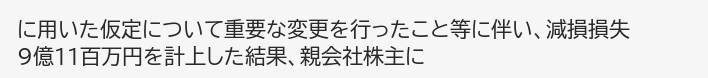に用いた仮定について重要な変更を行ったこと等に伴い、減損損失9億11百万円を計上した結果、親会社株主に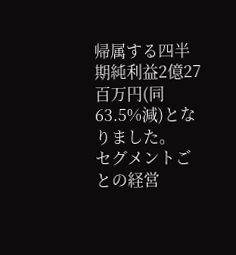帰属する四半期純利益2億27百万円(同63.5%減)となりました。
セグメントごとの経営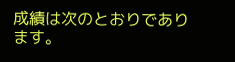成績は次のとおりであります。